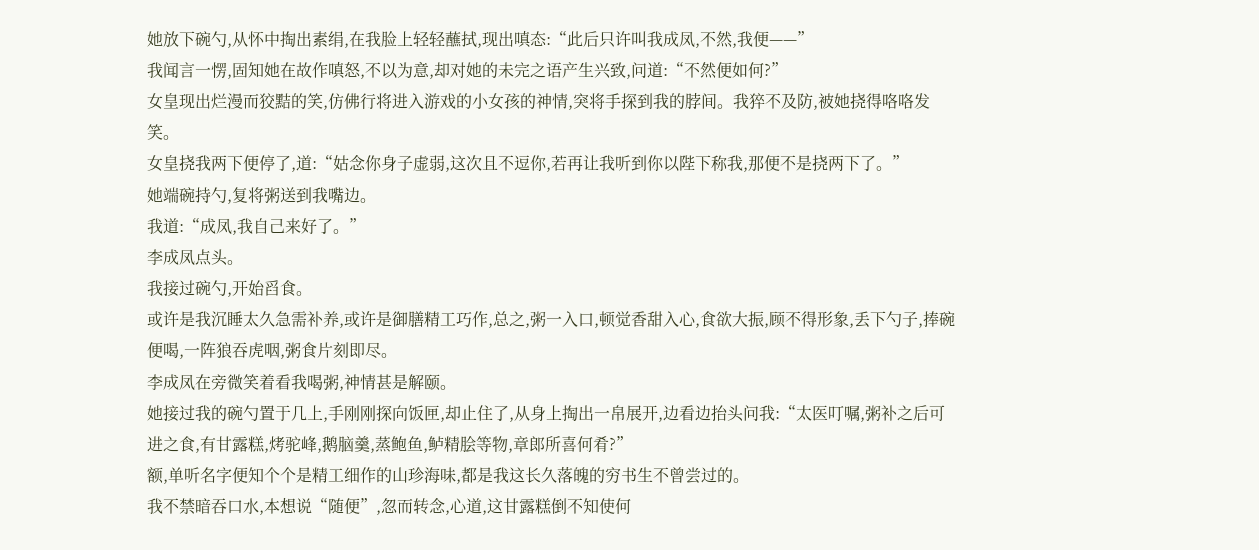她放下碗勺,从怀中掏出素绢,在我脸上轻轻蘸拭,现出嗔态:“此后只许叫我成凤,不然,我便——”
我闻言一愣,固知她在故作嗔怒,不以为意,却对她的未完之语产生兴致,问道:“不然便如何?”
女皇现出烂漫而狡黠的笑,仿佛行将进入游戏的小女孩的神情,突将手探到我的脖间。我猝不及防,被她挠得咯咯发笑。
女皇挠我两下便停了,道:“姑念你身子虚弱,这次且不逗你,若再让我听到你以陛下称我,那便不是挠两下了。”
她端碗持勺,复将粥送到我嘴边。
我道:“成凤,我自己来好了。”
李成凤点头。
我接过碗勺,开始舀食。
或许是我沉睡太久急需补养,或许是御膳精工巧作,总之,粥一入口,顿觉香甜入心,食欲大振,顾不得形象,丢下勺子,捧碗便喝,一阵狼吞虎咽,粥食片刻即尽。
李成凤在旁微笑着看我喝粥,神情甚是解颐。
她接过我的碗勺置于几上,手刚刚探向饭匣,却止住了,从身上掏出一帛展开,边看边抬头问我:“太医叮嘱,粥补之后可进之食,有甘露糕,烤驼峰,鹅脑羹,蒸鲍鱼,鲈精脍等物,章郎所喜何肴?”
额,单听名字便知个个是精工细作的山珍海味,都是我这长久落魄的穷书生不曾尝过的。
我不禁暗吞口水,本想说“随便”,忽而转念,心道,这甘露糕倒不知使何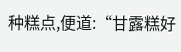种糕点,便道:“甘露糕好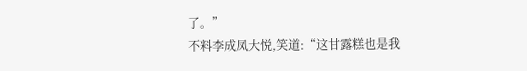了。”
不料李成凤大悦,笑道:“这甘露糕也是我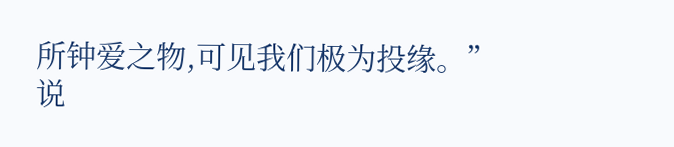所钟爱之物,可见我们极为投缘。”
说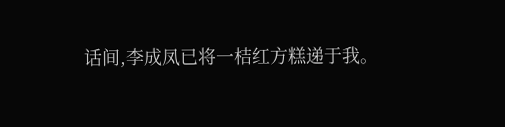话间,李成凤已将一桔红方糕递于我。